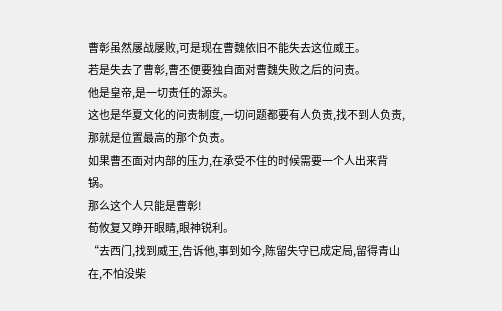曹彰虽然屡战屡败,可是现在曹魏依旧不能失去这位威王。
若是失去了曹彰,曹丕便要独自面对曹魏失败之后的问责。
他是皇帝,是一切责任的源头。
这也是华夏文化的问责制度,一切问题都要有人负责,找不到人负责,那就是位置最高的那个负责。
如果曹丕面对内部的压力,在承受不住的时候需要一个人出来背锅。
那么这个人只能是曹彰!
荀攸复又睁开眼睛,眼神锐利。
“去西门,找到威王,告诉他,事到如今,陈留失守已成定局,留得青山在,不怕没柴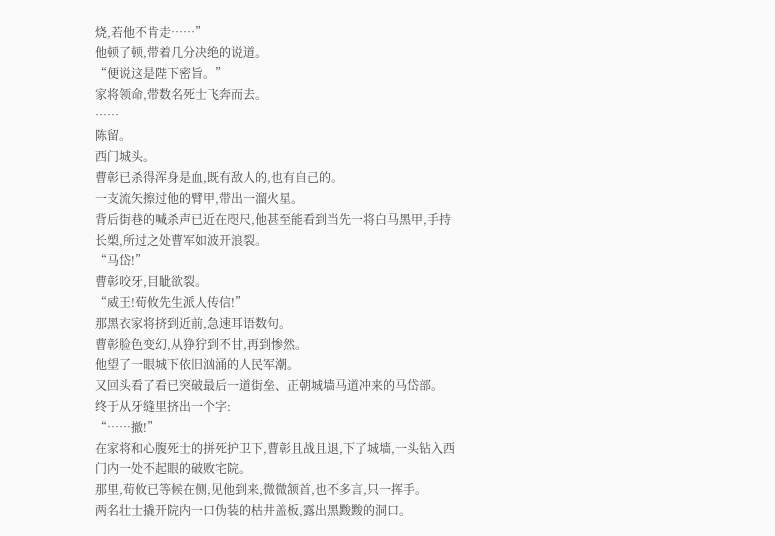烧,若他不肯走……”
他顿了顿,带着几分决绝的说道。
“便说这是陛下密旨。”
家将领命,带数名死士飞奔而去。
……
陈留。
西门城头。
曹彰已杀得浑身是血,既有敌人的,也有自己的。
一支流矢擦过他的臂甲,带出一溜火星。
背后街巷的喊杀声已近在咫尺,他甚至能看到当先一将白马黑甲,手持长槊,所过之处曹军如波开浪裂。
“马岱!”
曹彰咬牙,目眦欲裂。
“威王!荀攸先生派人传信!”
那黑衣家将挤到近前,急速耳语数句。
曹彰脸色变幻,从狰狞到不甘,再到惨然。
他望了一眼城下依旧汹涌的人民军潮。
又回头看了看已突破最后一道街垒、正朝城墙马道冲来的马岱部。
终于从牙缝里挤出一个字:
“……撤!”
在家将和心腹死士的拼死护卫下,曹彰且战且退,下了城墙,一头钻入西门内一处不起眼的破败宅院。
那里,荀攸已等候在侧,见他到来,微微颔首,也不多言,只一挥手。
两名壮士撬开院内一口伪装的枯井盖板,露出黑黢黢的洞口。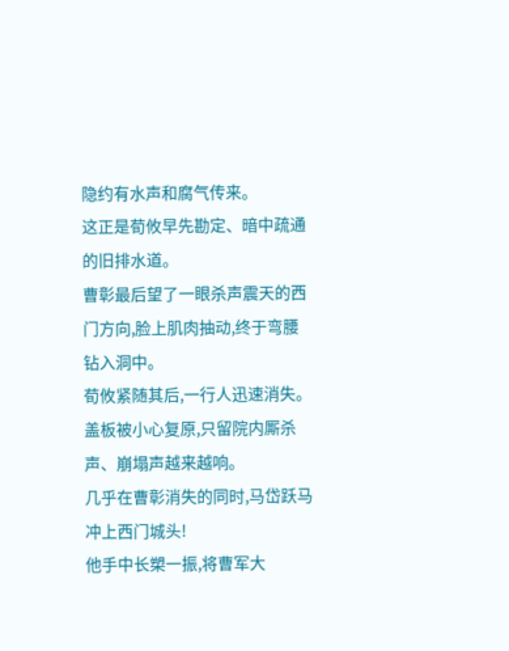隐约有水声和腐气传来。
这正是荀攸早先勘定、暗中疏通的旧排水道。
曹彰最后望了一眼杀声震天的西门方向,脸上肌肉抽动,终于弯腰钻入洞中。
荀攸紧随其后,一行人迅速消失。
盖板被小心复原,只留院内厮杀声、崩塌声越来越响。
几乎在曹彰消失的同时,马岱跃马冲上西门城头!
他手中长槊一振,将曹军大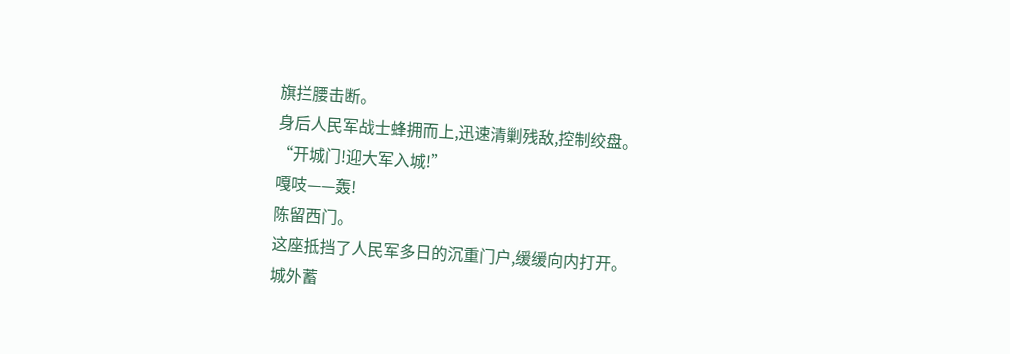旗拦腰击断。
身后人民军战士蜂拥而上,迅速清剿残敌,控制绞盘。
“开城门!迎大军入城!”
嘎吱——轰!
陈留西门。
这座抵挡了人民军多日的沉重门户,缓缓向内打开。
城外蓄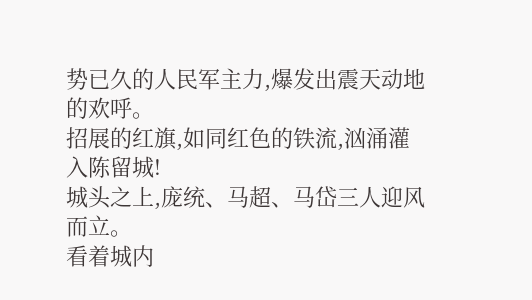势已久的人民军主力,爆发出震天动地的欢呼。
招展的红旗,如同红色的铁流,汹涌灌入陈留城!
城头之上,庞统、马超、马岱三人迎风而立。
看着城内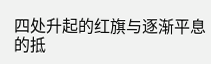四处升起的红旗与逐渐平息的抵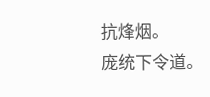抗烽烟。
庞统下令道。